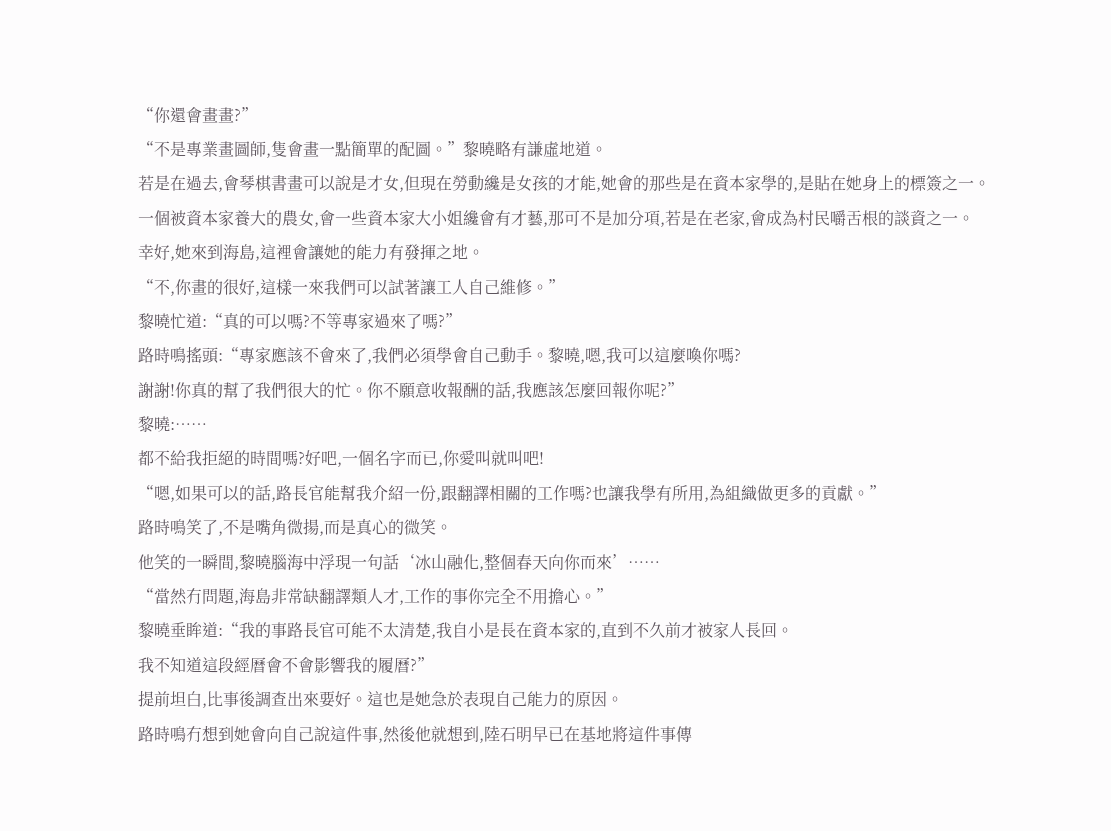“你還會畫畫?”
“不是專業畫圖師,隻會畫一點簡單的配圖。”黎曉略有謙虛地道。
若是在過去,會琴棋書畫可以說是才女,但現在勞動纔是女孩的才能,她會的那些是在資本家學的,是貼在她身上的標簽之一。
一個被資本家養大的農女,會一些資本家大小姐纔會有才藝,那可不是加分項,若是在老家,會成為村民嚼舌根的談資之一。
幸好,她來到海島,這裡會讓她的能力有發揮之地。
“不,你畫的很好,這樣一來我們可以試著讓工人自己維修。”
黎曉忙道:“真的可以嗎?不等專家過來了嗎?”
路時鳴搖頭:“專家應該不會來了,我們必須學會自己動手。黎曉,嗯,我可以這麼喚你嗎?
謝謝!你真的幫了我們很大的忙。你不願意收報酬的話,我應該怎麼回報你呢?”
黎曉:……
都不給我拒絕的時間嗎?好吧,一個名字而已,你愛叫就叫吧!
“嗯,如果可以的話,路長官能幫我介紹一份,跟翻譯相關的工作嗎?也讓我學有所用,為組織做更多的貢獻。”
路時鳴笑了,不是嘴角微揚,而是真心的微笑。
他笑的一瞬間,黎曉腦海中浮現一句話‘冰山融化,整個春天向你而來’……
“當然冇問題,海島非常缺翻譯類人才,工作的事你完全不用擔心。”
黎曉垂眸道:“我的事路長官可能不太清楚,我自小是長在資本家的,直到不久前才被家人長回。
我不知道這段經曆會不會影響我的履曆?”
提前坦白,比事後調查出來要好。這也是她急於表現自己能力的原因。
路時鳴冇想到她會向自己說這件事,然後他就想到,陸石明早已在基地將這件事傳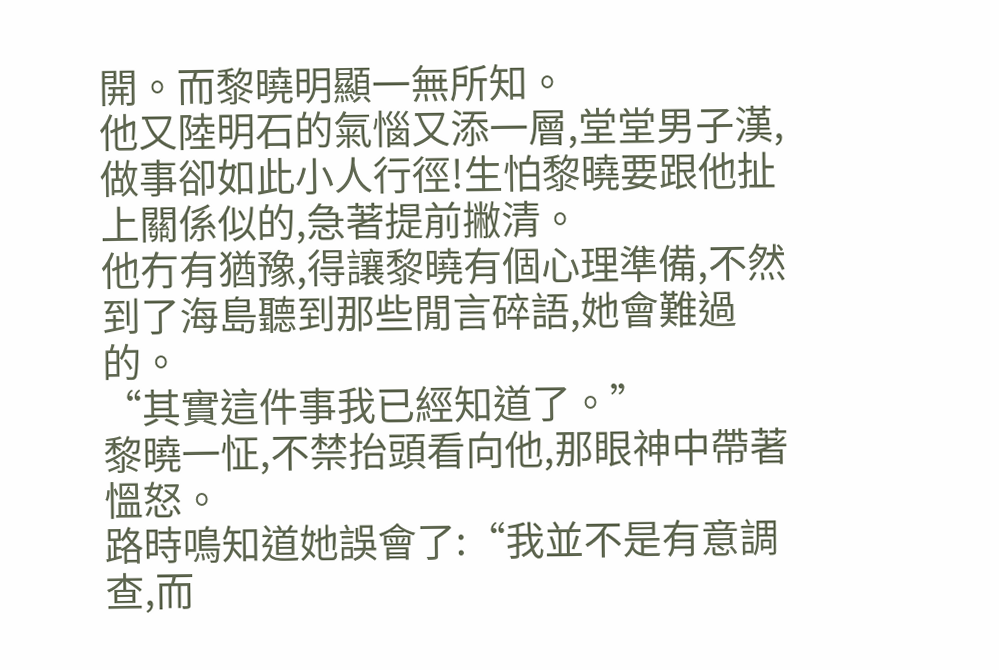開。而黎曉明顯一無所知。
他又陸明石的氣惱又添一層,堂堂男子漢,做事卻如此小人行徑!生怕黎曉要跟他扯上關係似的,急著提前撇清。
他冇有猶豫,得讓黎曉有個心理準備,不然到了海島聽到那些閒言碎語,她會難過的。
“其實這件事我已經知道了。”
黎曉一怔,不禁抬頭看向他,那眼神中帶著慍怒。
路時鳴知道她誤會了:“我並不是有意調查,而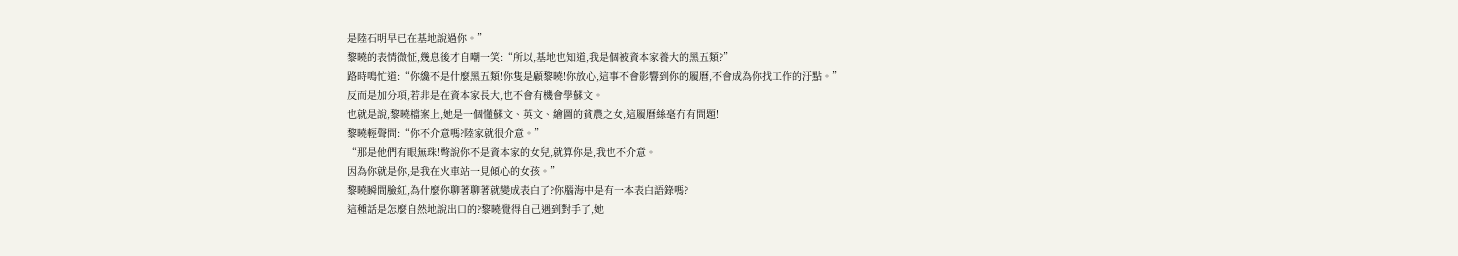是陸石明早已在基地說過你。”
黎曉的表情微怔,幾息後才自嘲一笑:“所以,基地也知道,我是個被資本家養大的黑五類?”
路時鳴忙道:“你纔不是什麼黑五類!你隻是顧黎曉!你放心,這事不會影響到你的履曆,不會成為你找工作的汙點。”
反而是加分項,若非是在資本家長大,也不會有機會學蘇文。
也就是說,黎曉檔案上,她是一個懂蘇文、英文、繪圖的貧農之女,這履曆絲毫冇有問題!
黎曉輕聲問:“你不介意嗎?陸家就很介意。”
“那是他們有眼無珠!彆說你不是資本家的女兒,就算你是,我也不介意。
因為你就是你,是我在火車站一見傾心的女孩。”
黎曉瞬間臉紅,為什麼你聊著聊著就變成表白了?你腦海中是有一本表白語錄嗎?
這種話是怎麼自然地說出口的?黎曉覺得自己遇到對手了,她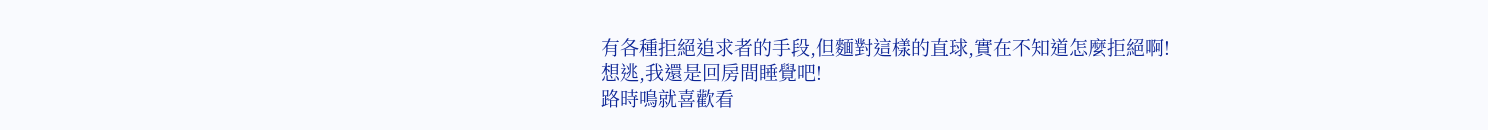有各種拒絕追求者的手段,但麵對這樣的直球,實在不知道怎麼拒絕啊!
想逃,我還是回房間睡覺吧!
路時鳴就喜歡看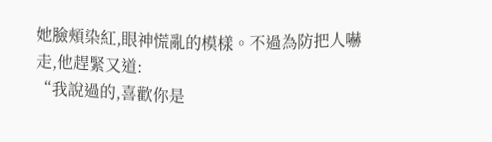她臉頰染紅,眼神慌亂的模樣。不過為防把人嚇走,他趕緊又道:
“我說過的,喜歡你是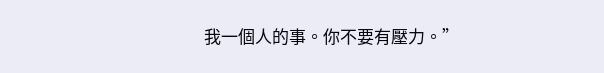我一個人的事。你不要有壓力。”